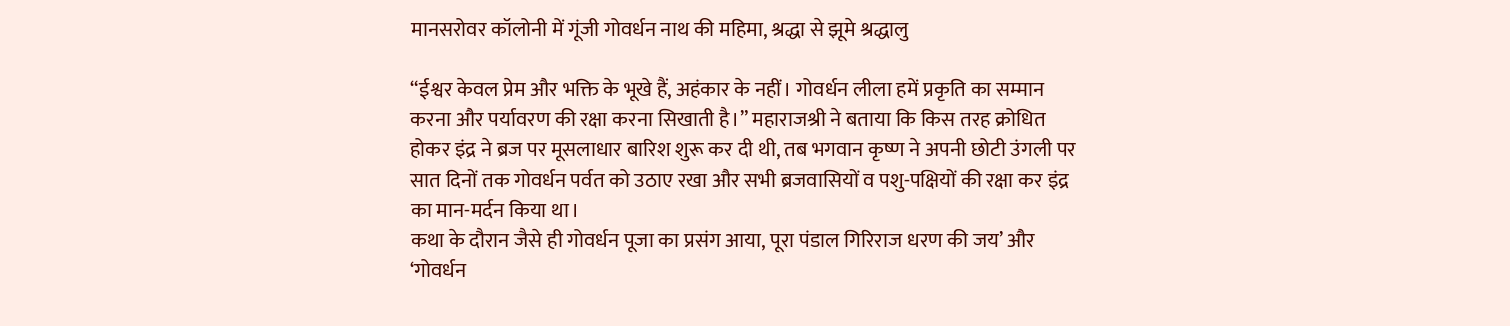मानसरोवर कॉलोनी में गूंजी गोवर्धन नाथ की महिमा, श्रद्धा से झूमे श्रद्धालु

“ईश्वर केवल प्रेम और भक्ति के भूखे हैं, अहंकार के नहीं। गोवर्धन लीला हमें प्रकृति का सम्मान करना और पर्यावरण की रक्षा करना सिखाती है।” महाराजश्री ने बताया कि किस तरह क्रोधित होकर इंद्र ने ब्रज पर मूसलाधार बारिश शुरू कर दी थी, तब भगवान कृष्ण ने अपनी छोटी उंगली पर सात दिनों तक गोवर्धन पर्वत को उठाए रखा और सभी ब्रजवासियों व पशु-पक्षियों की रक्षा कर इंद्र का मान-मर्दन किया था।
कथा के दौरान जैसे ही गोवर्धन पूजा का प्रसंग आया, पूरा पंडाल गिरिराज धरण की जय’ और ‘गोवर्धन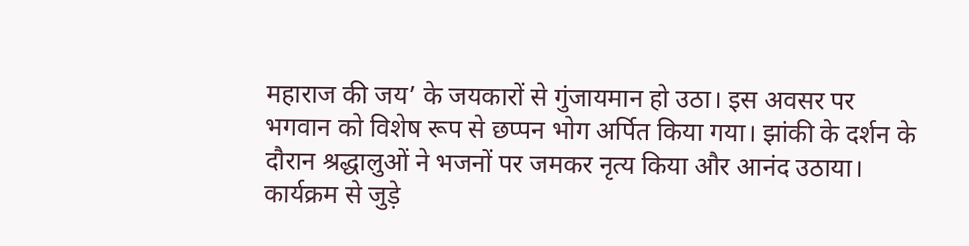महाराज की जय’ के जयकारों से गुंजायमान हो उठा। इस अवसर पर भगवान को विशेष रूप से छप्पन भोग अर्पित किया गया। झांकी के दर्शन के दौरान श्रद्धालुओं ने भजनों पर जमकर नृत्य किया और आनंद उठाया।
कार्यक्रम से जुड़े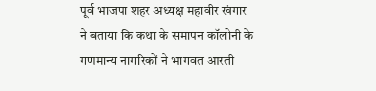पूर्व भाजपा शहर अध्यक्ष महावीर खंगार ने बताया कि कथा के समापन कॉलोनी के गणमान्य नागरिकों ने भागवत आरती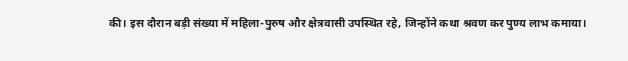की। इस दौरान बड़ी संख्या में महिला-पुरुष और क्षेत्रवासी उपस्थित रहे, जिन्होंने कथा श्रवण कर पुण्य लाभ कमाया।